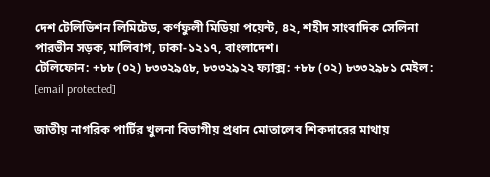দেশ টেলিভিশন লিমিটেড, কর্ণফুলী মিডিয়া পয়েন্ট, ৪২, শহীদ সাংবাদিক সেলিনা পারভীন সড়ক, মালিবাগ, ঢাকা-১২১৭, বাংলাদেশ।
টেলিফোন: +৮৮ (০২) ৮৩৩২৯৫৮, ৮৩৩২৯২২ ফ্যাক্স: +৮৮ (০২) ৮৩৩২৯৮১ মেইল: [email protected]

জাতীয় নাগরিক পার্টির খুলনা বিভাগীয় প্রধান মোতালেব শিকদারের মাথায়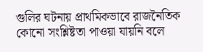গুলির ঘটনায় প্রাথমিকভাবে রাজনৈতিক কোনো সংশ্লিষ্টতা পাওয়া যায়নি বলে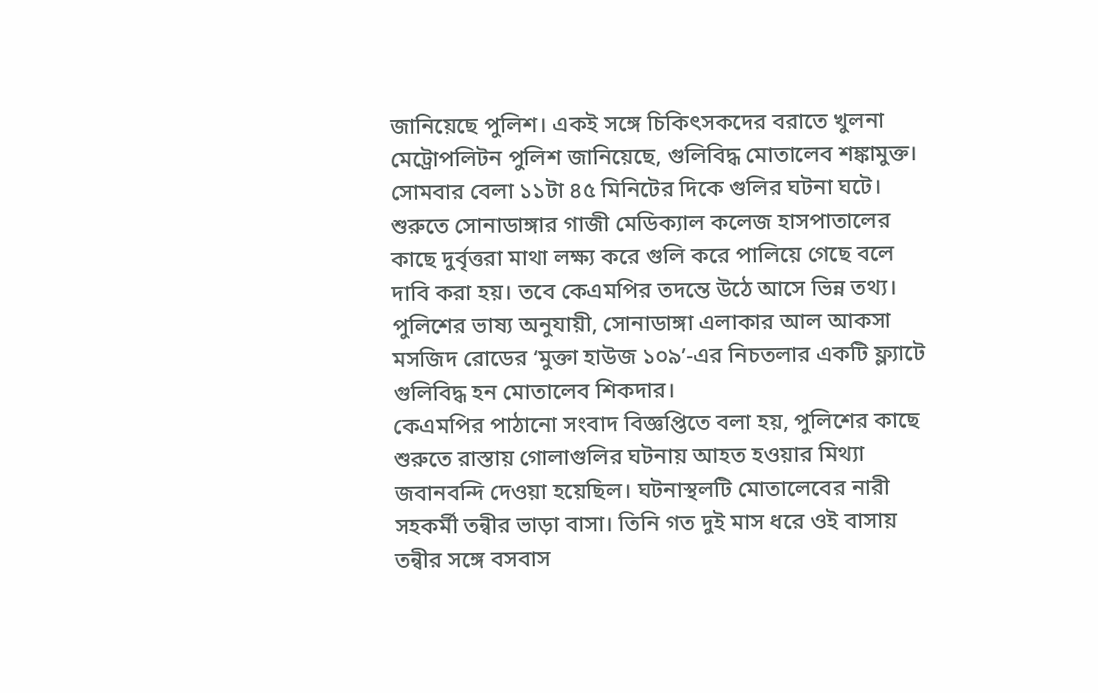জানিয়েছে পুলিশ। একই সঙ্গে চিকিৎসকদের বরাতে খুলনা মেট্রোপলিটন পুলিশ জানিয়েছে, গুলিবিদ্ধ মোতালেব শঙ্কামুক্ত।
সোমবার বেলা ১১টা ৪৫ মিনিটের দিকে গুলির ঘটনা ঘটে। শুরুতে সোনাডাঙ্গার গাজী মেডিক্যাল কলেজ হাসপাতালের কাছে দুর্বৃত্তরা মাথা লক্ষ্য করে গুলি করে পালিয়ে গেছে বলে দাবি করা হয়। তবে কেএমপির তদন্তে উঠে আসে ভিন্ন তথ্য। পুলিশের ভাষ্য অনুযায়ী, সোনাডাঙ্গা এলাকার আল আকসা মসজিদ রোডের ‘মুক্তা হাউজ ১০৯’-এর নিচতলার একটি ফ্ল্যাটে গুলিবিদ্ধ হন মোতালেব শিকদার।
কেএমপির পাঠানো সংবাদ বিজ্ঞপ্তিতে বলা হয়, পুলিশের কাছে শুরুতে রাস্তায় গোলাগুলির ঘটনায় আহত হওয়ার মিথ্যা জবানবন্দি দেওয়া হয়েছিল। ঘটনাস্থলটি মোতালেবের নারী সহকর্মী তন্বীর ভাড়া বাসা। তিনি গত দুই মাস ধরে ওই বাসায় তন্বীর সঙ্গে বসবাস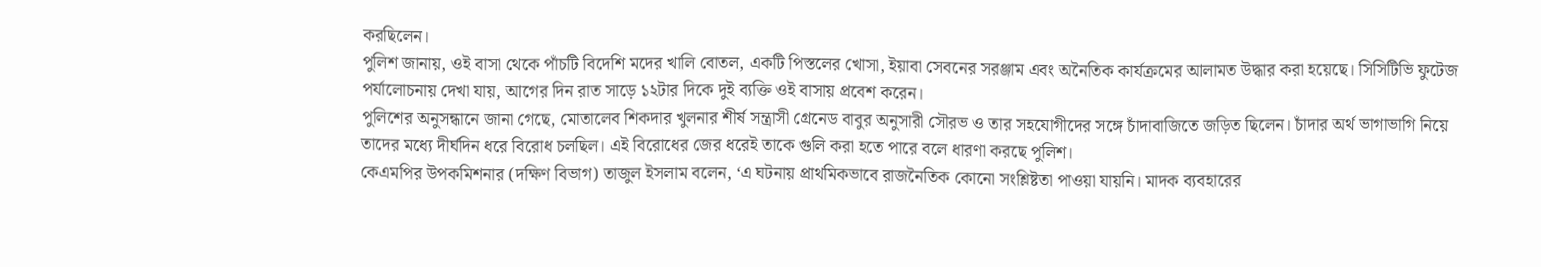করছিলেন।
পুলিশ জানায়, ওই বাসা থেকে পাঁচটি বিদেশি মদের খালি বোতল, একটি পিস্তলের খোসা, ইয়াবা সেবনের সরঞ্জাম এবং অনৈতিক কার্যক্রমের আলামত উদ্ধার করা হয়েছে। সিসিটিভি ফুটেজ পর্যালোচনায় দেখা যায়, আগের দিন রাত সাড়ে ১২টার দিকে দুই ব্যক্তি ওই বাসায় প্রবেশ করেন।
পুলিশের অনুসন্ধানে জানা গেছে, মোতালেব শিকদার খুলনার শীর্ষ সন্ত্রাসী গ্রেনেড বাবুর অনুসারী সৌরভ ও তার সহযোগীদের সঙ্গে চাঁদাবাজিতে জড়িত ছিলেন। চাঁদার অর্থ ভাগাভাগি নিয়ে তাদের মধ্যে দীর্ঘদিন ধরে বিরোধ চলছিল। এই বিরোধের জের ধরেই তাকে গুলি করা হতে পারে বলে ধারণা করছে পুলিশ।
কেএমপির উপকমিশনার (দক্ষিণ বিভাগ) তাজুল ইসলাম বলেন, ‘এ ঘটনায় প্রাথমিকভাবে রাজনৈতিক কোনো সংশ্লিষ্টতা পাওয়া যায়নি। মাদক ব্যবহারের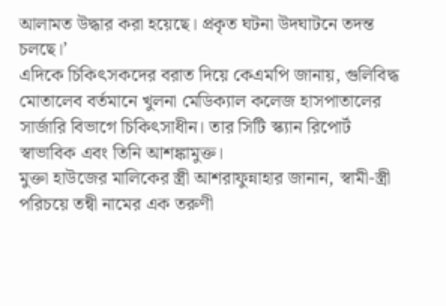আলামত উদ্ধার করা হয়েছে। প্রকৃত ঘটনা উদঘাটনে তদন্ত চলছে।’
এদিকে চিকিৎসকদের বরাত দিয়ে কেএমপি জানায়, গুলিবিদ্ধ মোতালেব বর্তমানে খুলনা মেডিক্যাল কলেজ হাসপাতালের সার্জারি বিভাগে চিকিৎসাধীন। তার সিটি স্ক্যান রিপোর্ট স্বাভাবিক এবং তিনি আশঙ্কামুক্ত।
মুক্তা হাউজের মালিকের স্ত্রী আশরাফুন্নাহার জানান, স্বামী-স্ত্রী পরিচয়ে তন্বী নামের এক তরুণী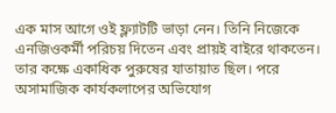এক মাস আগে ওই ফ্ল্যাটটি ভাড়া নেন। তিনি নিজেকে এনজিওকর্মী পরিচয় দিতেন এবং প্রায়ই বাইরে থাকতেন। তার কক্ষে একাধিক পুরুষের যাতায়াত ছিল। পরে অসামাজিক কার্যকলাপের অভিযোগ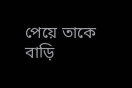পেয়ে তাকে বাড়ি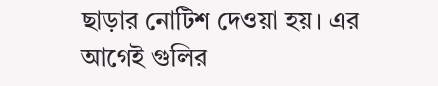ছাড়ার নোটিশ দেওয়া হয়। এর আগেই গুলির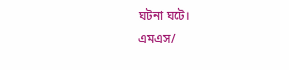ঘটনা ঘটে।
এমএস/